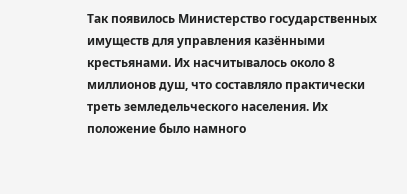Так появилось Министерство государственных имуществ для управления казёнными крестьянами. Их насчитывалось около 8 миллионов душ, что составляло практически треть земледельческого населения. Их положение было намного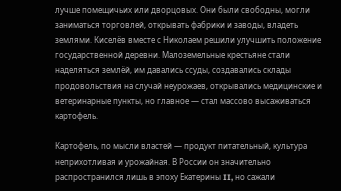лучше помещичьих или дворцовых. Они были свободны, могли заниматься торговлей, открывать фабрики и заводы, владеть землями. Киселёв вместе с Николаем решили улучшить положение государственной деревни. Малоземельные крестьяне стали наделяться землёй, им давались ссуды, создавались склады продовольствия на случай неурожаев, открывались медицинские и ветеринарные пункты, но главное — стал массово высаживаться картофель.

Картофель, по мысли властей — продукт питательный, культура неприхотливая и урожайная. В России он значительно распространился лишь в эпоху Екатерины II, но сажали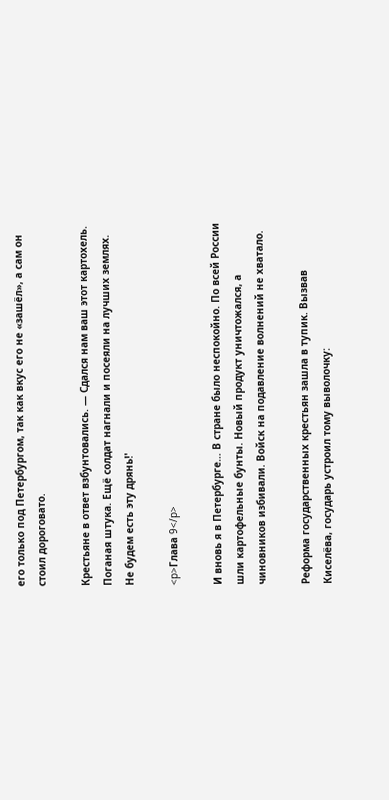его только под Петербургом, так как вкус его не «зашёл», а сам он стоил дороговато.

Крестьяне в ответ взбунтовались. — Сдался нам ваш этот картохель. Поганая штука. Ещё солдат нагнали и посеяли на лучших землях. Не будем есть эту дрянь!'

<p>Глава 9</p>

И вновь я в Петербурге… В стране было неспокойно. По всей России шли картофельные бунты. Новый продукт уничтожался, а чиновников избивали. Войск на подавление волнений не хватало.

Реформа государственных крестьян зашла в тупик. Вызвав Киселёва, государь устроил тому выволочку: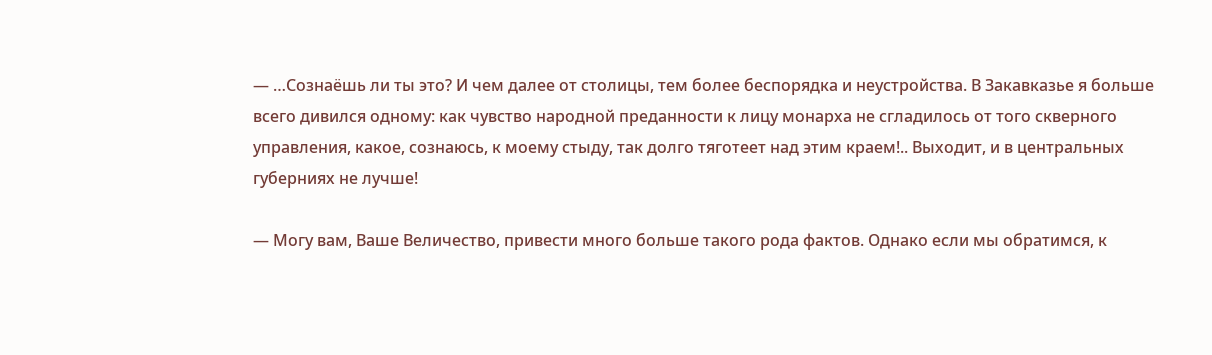— …Сознаёшь ли ты это? И чем далее от столицы, тем более беспорядка и неустройства. В Закавказье я больше всего дивился одному: как чувство народной преданности к лицу монарха не сгладилось от того скверного управления, какое, сознаюсь, к моему стыду, так долго тяготеет над этим краем!.. Выходит, и в центральных губерниях не лучше!

— Могу вам, Ваше Величество, привести много больше такого рода фактов. Однако если мы обратимся, к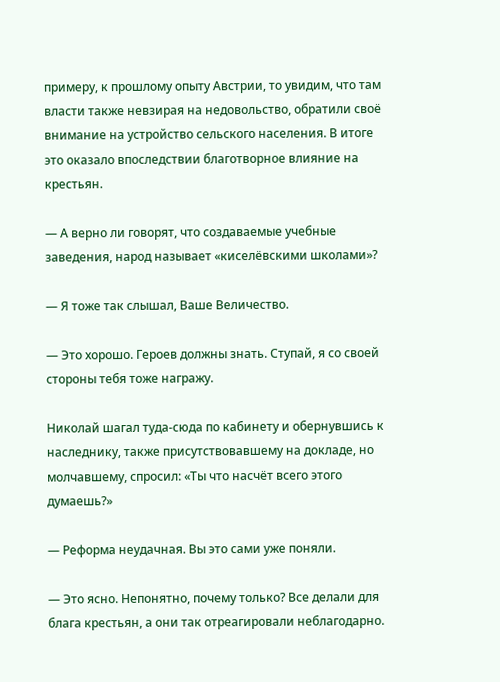примеру, к прошлому опыту Австрии, то увидим, что там власти также невзирая на недовольство, обратили своё внимание на устройство сельского населения. В итоге это оказало впоследствии благотворное влияние на крестьян.

— А верно ли говорят, что создаваемые учебные заведения, народ называет «киселёвскими школами»?

— Я тоже так слышал, Ваше Величество.

— Это хорошо. Героев должны знать. Ступай, я со своей стороны тебя тоже награжу.

Николай шагал туда-сюда по кабинету и обернувшись к наследнику, также присутствовавшему на докладе, но молчавшему, спросил: «Ты что насчёт всего этого думаешь?»

— Реформа неудачная. Вы это сами уже поняли.

— Это ясно. Непонятно, почему только? Все делали для блага крестьян, а они так отреагировали неблагодарно.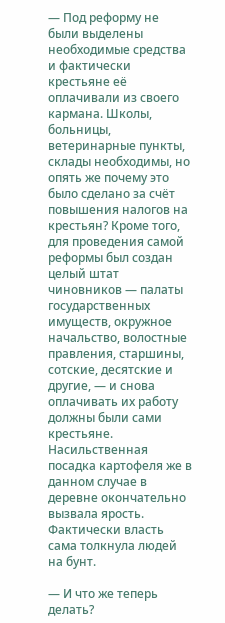— Под реформу не были выделены необходимые средства и фактически крестьяне её оплачивали из своего кармана. Школы, больницы, ветеринарные пункты, склады необходимы, но опять же почему это было сделано за счёт повышения налогов на крестьян? Кроме того, для проведения самой реформы был создан целый штат чиновников — палаты государственных имуществ, окружное начальство, волостные правления, старшины, сотские, десятские и другие, — и снова оплачивать их работу должны были сами крестьяне. Насильственная посадка картофеля же в данном случае в деревне окончательно вызвала ярость. Фактически власть сама толкнула людей на бунт.

— И что же теперь делать?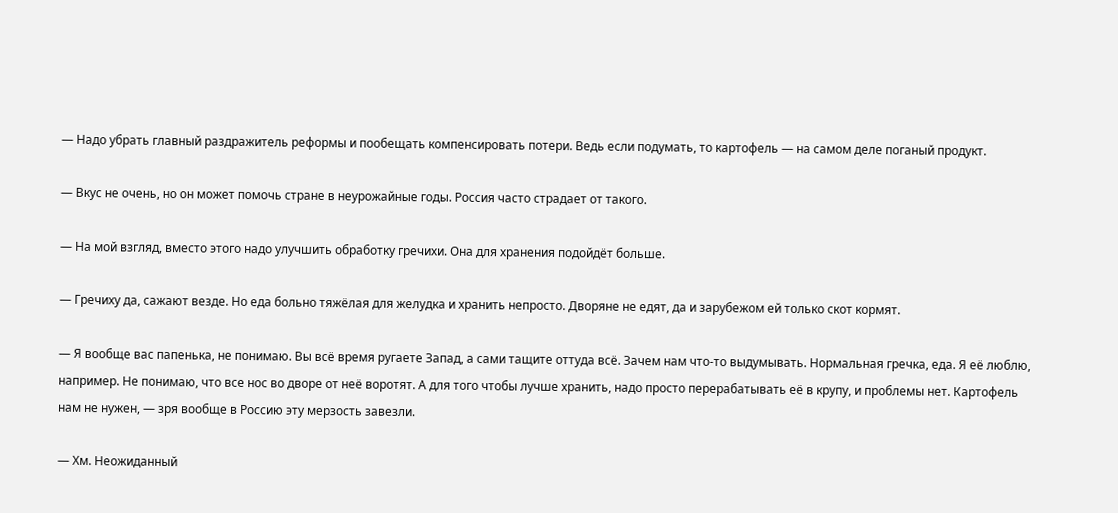— Надо убрать главный раздражитель реформы и пообещать компенсировать потери. Ведь если подумать, то картофель — на самом деле поганый продукт.

— Вкус не очень, но он может помочь стране в неурожайные годы. Россия часто страдает от такого.

— На мой взгляд, вместо этого надо улучшить обработку гречихи. Она для хранения подойдёт больше.

— Гречиху да, сажают везде. Но еда больно тяжёлая для желудка и хранить непросто. Дворяне не едят, да и зарубежом ей только скот кормят.

— Я вообще вас папенька, не понимаю. Вы всё время ругаете Запад, а сами тащите оттуда всё. Зачем нам что-то выдумывать. Нормальная гречка, еда. Я её люблю, например. Не понимаю, что все нос во дворе от неё воротят. А для того чтобы лучше хранить, надо просто перерабатывать её в крупу, и проблемы нет. Картофель нам не нужен, — зря вообще в Россию эту мерзость завезли.

— Хм. Неожиданный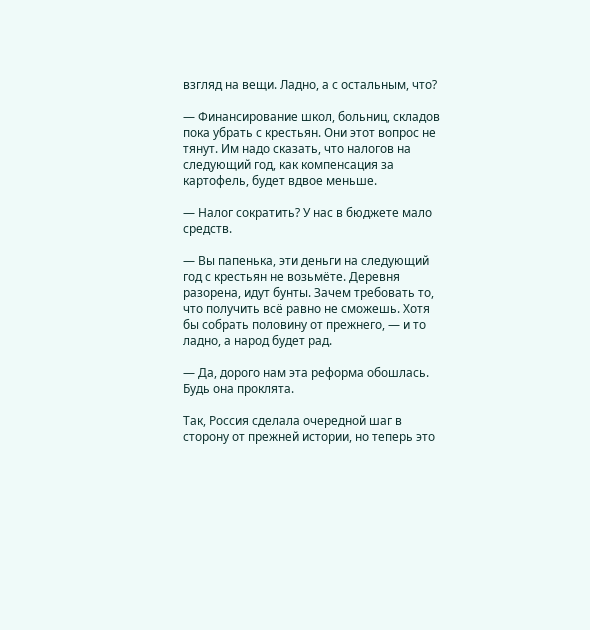взгляд на вещи. Ладно, а с остальным, что?

— Финансирование школ, больниц, складов пока убрать с крестьян. Они этот вопрос не тянут. Им надо сказать, что налогов на следующий год, как компенсация за картофель, будет вдвое меньше.

— Налог сократить? У нас в бюджете мало средств.

— Вы папенька, эти деньги на следующий год с крестьян не возьмёте. Деревня разорена, идут бунты. Зачем требовать то, что получить всё равно не сможешь. Хотя бы собрать половину от прежнего, — и то ладно, а народ будет рад.

— Да, дорого нам эта реформа обошлась. Будь она проклята.

Так, Россия сделала очередной шаг в сторону от прежней истории, но теперь это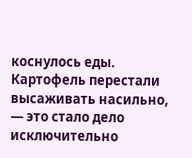коснулось еды. Картофель перестали высаживать насильно, — это стало дело исключительно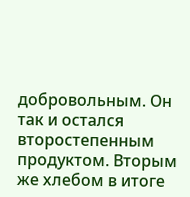добровольным. Он так и остался второстепенным продуктом. Вторым же хлебом в итоге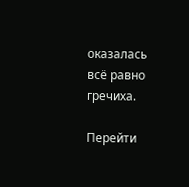оказалась всё равно гречиха.

Перейти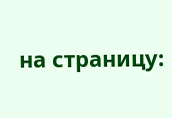на страницу: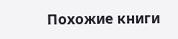Похожие книги